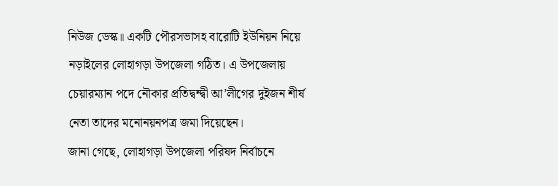নিউজ ডেস্ক॥ একটি পৌরসভাসহ বারোটি ইউনিয়ন নিয়ে নড়াইলের লোহাগড়া উপজেলা গঠিত। এ উপজেলায় চেয়ারম্যান পদে নৌকার প্রতিদ্বন্দ্বী আ’লীগের দুইজন শীর্ষ নেতা তাদের মনোনয়নপত্র জমা দিয়েছেন।
জানা গেছে, লোহাগড়া উপজেলা পরিষদ নির্বাচনে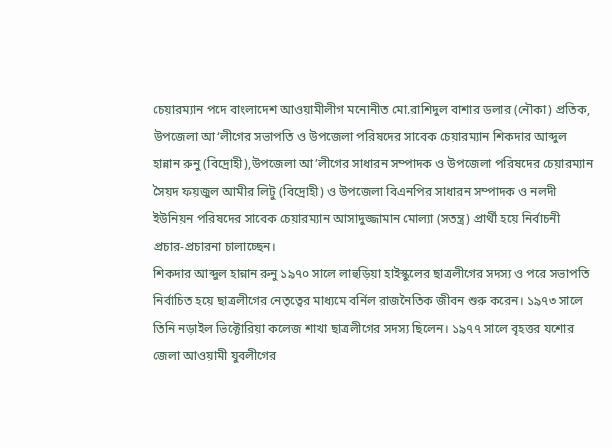চেয়ারম্যান পদে বাংলাদেশ আওয়ামীলীগ মনোনীত মো.রাশিদুল বাশার ডলার (নৌকা) প্রতিক, উপজেলা আ‘লীগের সভাপতি ও উপজেলা পরিষদের সাবেক চেয়ারম্যান শিকদার আব্দুল হান্নান রুনু (বিদ্রোহী),উপজেলা আ’লীগের সাধারন সম্পাদক ও উপজেলা পরিষদের চেয়ারম্যান সৈয়দ ফয়জুল আমীর লিটু (বিদ্রোহী) ও উপজেলা বিএনপির সাধারন সম্পাদক ও নলদী ইউনিয়ন পরিষদের সাবেক চেয়ারম্যান আসাদুজ্জামান মোল্যা (সতন্ত্র) প্রার্থী হয়ে নির্বাচনী প্রচার-প্রচারনা চালাচ্ছেন।
শিকদার আব্দুল হান্নান রুনু ১৯৭০ সালে লাহুড়িয়া হাইস্কুলের ছাত্রলীগের সদস্য ও পরে সভাপতি নির্বাচিত হয়ে ছাত্রলীগের নেতৃত্বের মাধ্যমে বর্নিল রাজনৈতিক জীবন শুরু করেন। ১৯৭৩ সালে তিনি নড়াইল ভিক্টোরিয়া কলেজ শাখা ছাত্রলীগের সদস্য ছিলেন। ১৯৭৭ সালে বৃহত্তর যশোর জেলা আওয়ামী যুবলীগের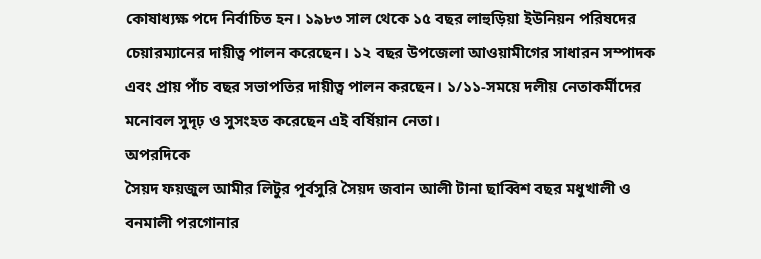কোষাধ্যক্ষ পদে নির্বাচিত হন। ১৯৮৩ সাল থেকে ১৫ বছর লাহুড়িয়া ইউনিয়ন পরিষদের চেয়ারম্যানের দায়ীত্ব পালন করেছেন। ১২ বছর উপজেলা আওয়ামীগের সাধারন সম্পাদক এবং প্রায় পাঁচ বছর সভাপতির দায়ীত্ব পালন করছেন। ১/১১-সময়ে দলীয় নেতাকর্মীদের মনোবল সুদৃঢ় ও সুসংহত করেছেন এই বর্ষিয়ান নেতা।
অপরদিকে
সৈয়দ ফয়জুল আমীর লিটুর পূর্বসুরি সৈয়দ জবান আলী টানা ছাব্বিশ বছর মধুখালী ও বনমালী পরগোনার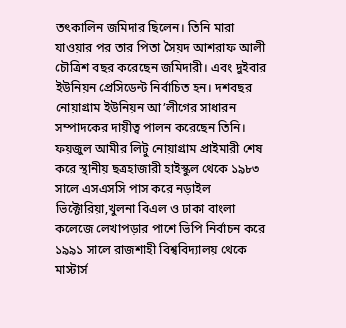তৎকালিন জমিদার ছিলেন। তিনি মারা যাওয়ার পর তার পিতা সৈয়দ আশরাফ আলী চৌত্রিশ বছর করেছেন জমিদারী। এবং দুইবার ইউনিয়ন প্রেসিডেন্ট নির্বাচিত হন। দশবছর নোয়াগ্রাম ইউনিয়ন আ’লীগের সাধারন সম্পাদকের দায়ীত্ব পালন করেছেন তিনি। ফয়জুল আমীর লিটু নোয়াগ্রাম প্রাইমারী শেষ করে স্থানীয় ছত্রহাজারী হাইস্কুল থেকে ১৯৮৩ সালে এসএসসি পাস করে নড়াইল ভিক্টোরিয়া,খুলনা বিএল ও ঢাকা বাংলা কলেজে লেখাপড়ার পাশে ভিপি নির্বাচন করে ১৯৯১ সালে রাজশাহী বিশ্ববিদ্যালয় থেকে মাস্টার্স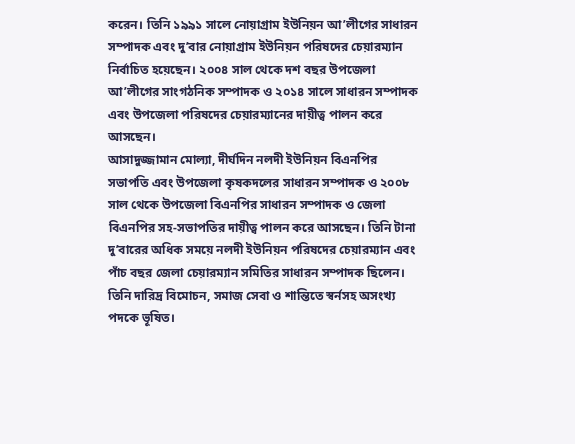করেন। তিনি ১৯৯১ সালে নোয়াগ্রাম ইউনিয়ন আ’লীগের সাধারন সম্পাদক এবং দু’বার নোয়াগ্রাম ইউনিয়ন পরিষদের চেয়ারম্যান নির্বাচিত হয়েছেন। ২০০৪ সাল থেকে দশ বছর উপজেলা আ’লীগের সাংগঠনিক সম্পাদক ও ২০১৪ সালে সাধারন সম্পাদক এবং উপজেলা পরিষদের চেয়ারম্যানের দায়ীত্ব পালন করে আসছেন।
আসাদুজ্জামান মোল্যা, দীর্ঘদিন নলদী ইউনিয়ন বিএনপির সভাপতি এবং উপজেলা কৃষকদলের সাধারন সম্পাদক ও ২০০৮ সাল থেকে উপজেলা বিএনপির সাধারন সম্পাদক ও জেলা বিএনপির সহ-সভাপতির দায়ীত্ব পালন করে আসছেন। তিনি টানা দু’বারের অধিক সময়ে নলদী ইউনিয়ন পরিষদের চেয়ারম্যান এবং পাঁচ বছর জেলা চেয়ারম্যান সমিতির সাধারন সম্পাদক ছিলেন। তিনি দারিদ্র বিমোচন, সমাজ সেবা ও শান্তিতে স্বর্নসহ অসংখ্য পদকে ভূষিত।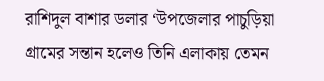রাশিদুল বাশার ডলার ‘উপজেলার পাচুড়িয়া গ্রামের সন্তান হলেও তিনি এলাকায় তেমন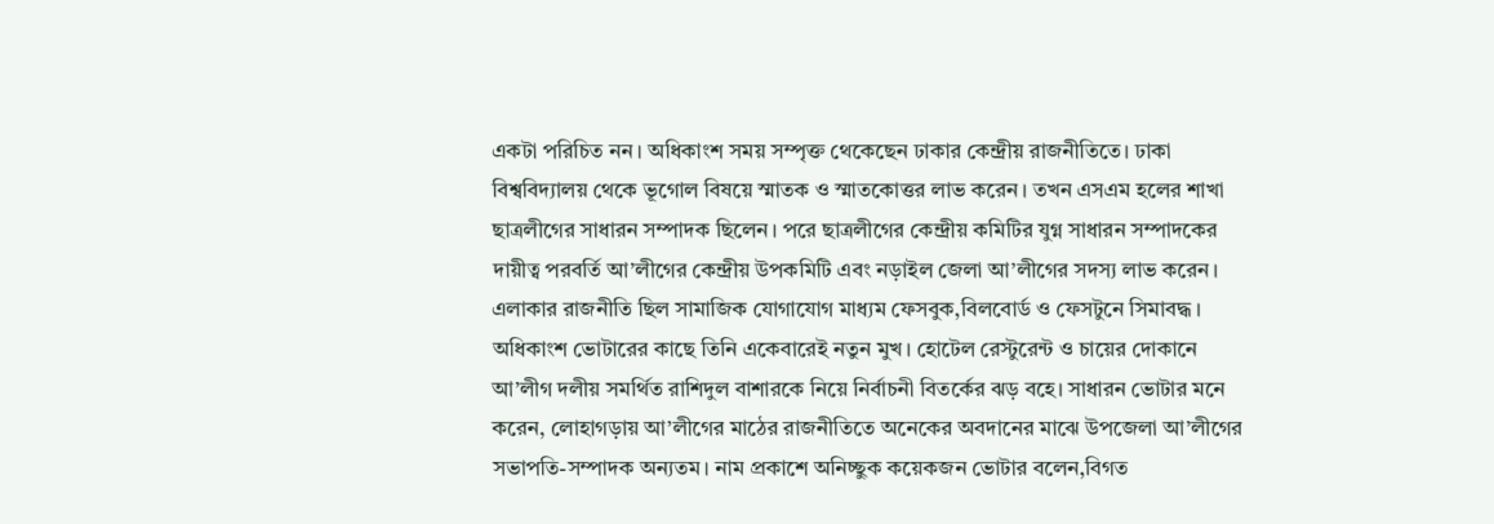একটা পরিচিত নন। অধিকাংশ সময় সম্পৃক্ত থেকেছেন ঢাকার কেন্দ্রীয় রাজনীতিতে। ঢাকা বিশ্ববিদ্যালয় থেকে ভূগোল বিষয়ে স্মাতক ও স্মাতকোত্তর লাভ করেন। তখন এসএম হলের শাখা ছাত্রলীগের সাধারন সম্পাদক ছিলেন। পরে ছাত্রলীগের কেন্দ্রীয় কমিটির যুগ্ন সাধারন সম্পাদকের দায়ীত্ব পরবর্তি আ’লীগের কেন্দ্রীয় উপকমিটি এবং নড়াইল জেলা আ’লীগের সদস্য লাভ করেন। এলাকার রাজনীতি ছিল সামাজিক যোগাযোগ মাধ্যম ফেসবুক,বিলবোর্ড ও ফেসটুনে সিমাবদ্ধ। অধিকাংশ ভোটারের কাছে তিনি একেবারেই নতুন মুখ। হোটেল রেস্টুরেন্ট ও চায়ের দোকানে আ’লীগ দলীয় সমর্থিত রাশিদুল বাশারকে নিয়ে নির্বাচনী বিতর্কের ঝড় বহে। সাধারন ভোটার মনে করেন, লোহাগড়ায় আ’লীগের মাঠের রাজনীতিতে অনেকের অবদানের মাঝে উপজেলা আ’লীগের সভাপতি-সম্পাদক অন্যতম। নাম প্রকাশে অনিচ্ছুক কয়েকজন ভোটার বলেন,বিগত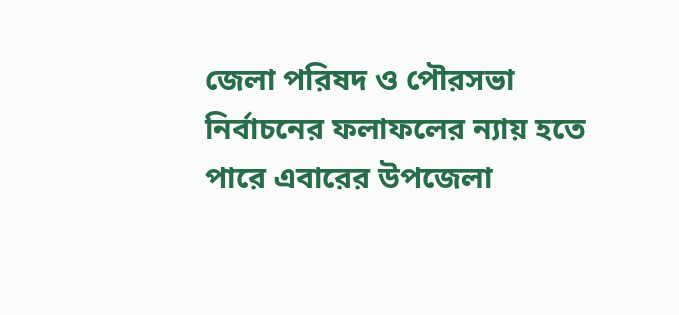জেলা পরিষদ ও পৌরসভা নির্বাচনের ফলাফলের ন্যায় হতে পারে এবারের উপজেলা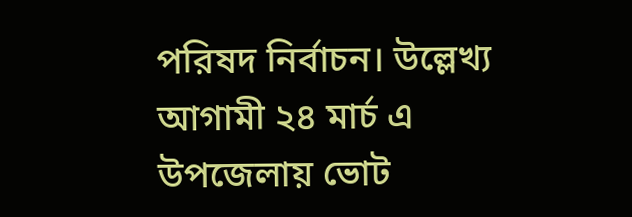পরিষদ নির্বাচন। উল্লেখ্য আগামী ২৪ মার্চ এ উপজেলায় ভোট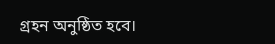গ্রহন অনুষ্ঠিত হবে।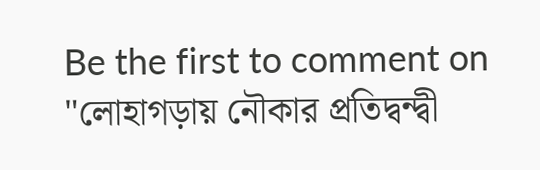Be the first to comment on "লোহাগড়ায় নৌকার প্রতিদ্বন্দ্বী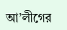আ’লীগের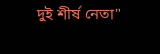দুই শীর্ষ নেতা"